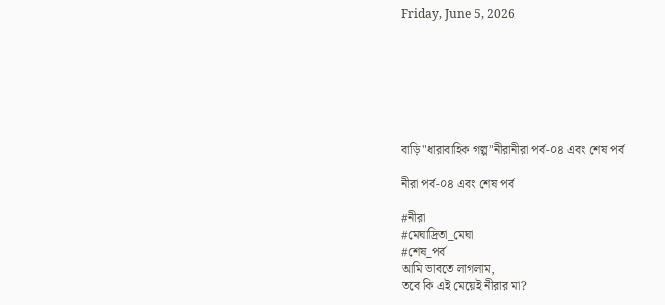Friday, June 5, 2026







বাড়ি"ধারাবাহিক গল্প"নীরানীরা পর্ব-০৪ এবং শেষ পর্ব

নীরা পর্ব-০৪ এবং শেষ পর্ব

#নীরা
#মেঘাদ্রিতা_মেঘা
#শেষ_পর্ব
আমি ভাবতে লাগলাম,
তবে কি এই মেয়েই নীরার মা?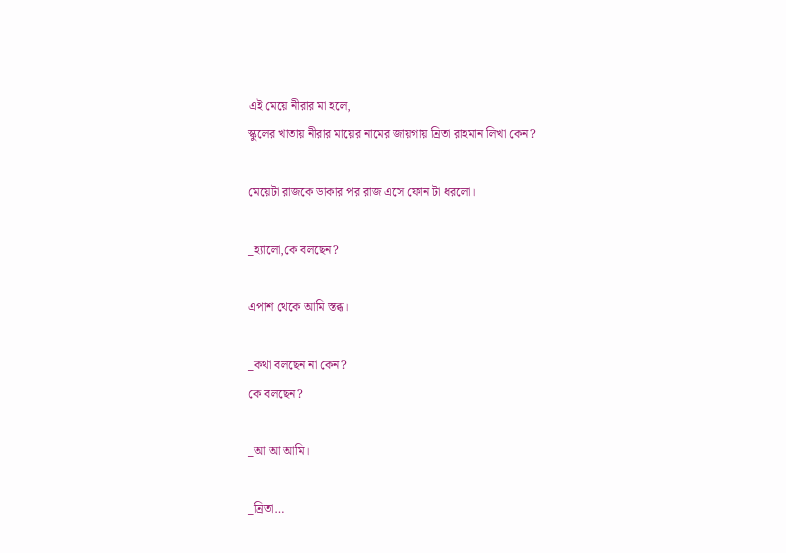এই মেয়ে নীরার মা হলে,
স্কুলের খাতায় নীরার মায়ের নামের জায়গায় ন্রিতা রাহমান লিখা কেন?

মেয়েটা রাজকে ডাকার পর রাজ এসে ফোন টা ধরলো।

_হ্যালো,কে বলছেন?

এপাশ থেকে আমি স্তব্ধ।

_কথা বলছেন না কেন?
কে বলছেন?

_আ আ আমি।

_ন্রিতা…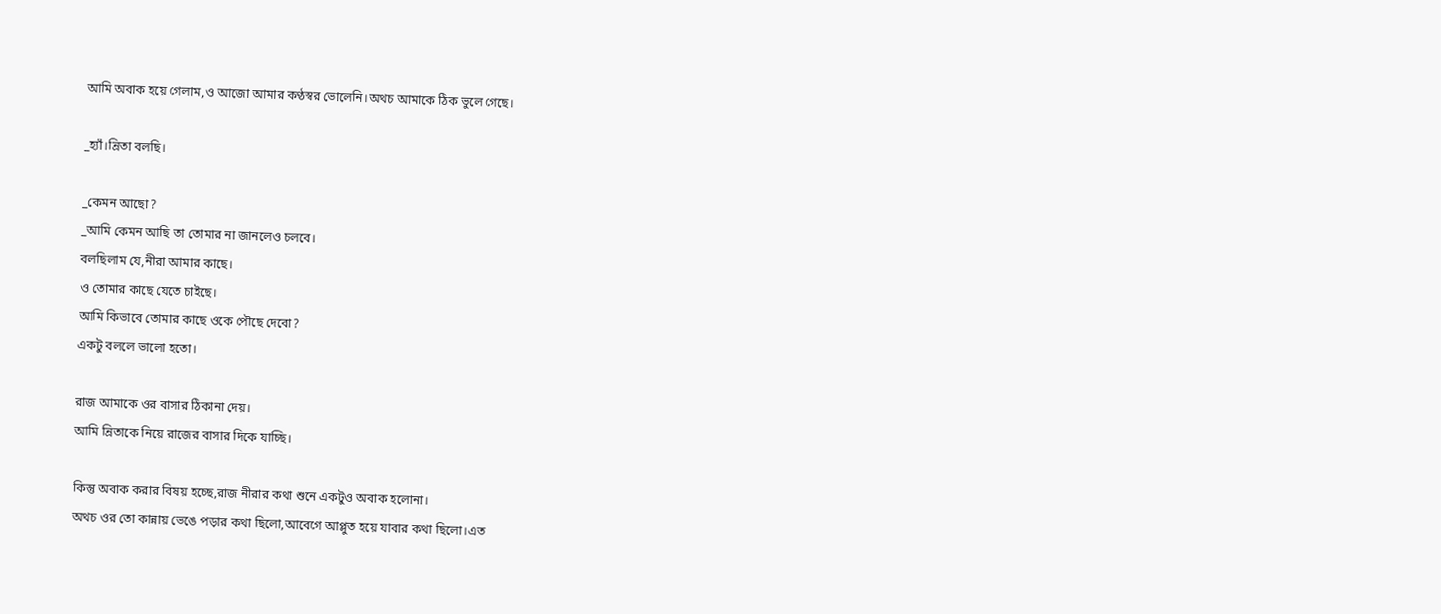আমি অবাক হয়ে গেলাম,ও আজো আমার কণ্ঠস্বর ভোলেনি।অথচ আমাকে ঠিক ভুলে গেছে।

_হ্যাঁ।ন্রিতা বলছি।

_কেমন আছো?
_আমি কেমন আছি তা তোমার না জানলেও চলবে।
বলছিলাম যে,নীরা আমার কাছে।
ও তোমার কাছে যেতে চাইছে।
আমি কিভাবে তোমার কাছে ওকে পৌছে দেবো?
একটু বললে ভালো হতো।

রাজ আমাকে ওর বাসার ঠিকানা দেয়।
আমি ন্রিতাকে নিয়ে রাজের বাসার দিকে যাচ্ছি।

কিন্তু অবাক করার বিষয় হচ্ছে,রাজ নীরার কথা শুনে একটুও অবাক হলোনা।
অথচ ওর তো কান্নায় ভেঙে পড়ার কথা ছিলো,আবেগে আপ্লুত হয়ে যাবার কথা ছিলো।এত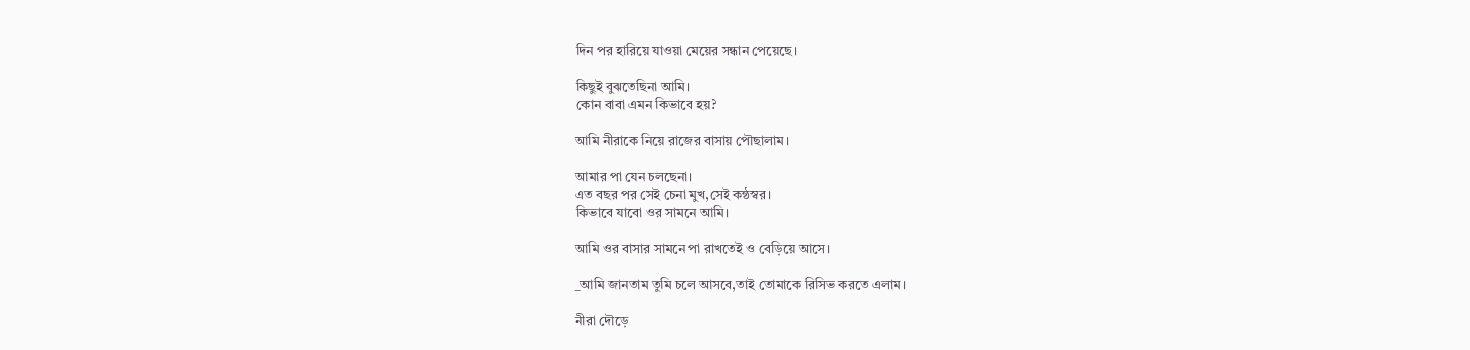দিন পর হারিয়ে যাওয়া মেয়ের সন্ধান পেয়েছে।

কিছুই বুঝতেছিনা আমি।
কোন বাবা এমন কিভাবে হয়?

আমি নীরাকে নিয়ে রাজের বাসায় পৌছালাম।

আমার পা যেন চলছেনা।
এত বছর পর সেই চেনা মুখ,সেই কন্ঠস্বর।
কিভাবে যাবো ওর সামনে আমি।

আমি ওর বাসার সামনে পা রাখতেই ও বেড়িয়ে আসে।

_আমি জানতাম তুমি চলে আসবে,তাই তোমাকে রিসিভ করতে এলাম।

নীরা দৌড়ে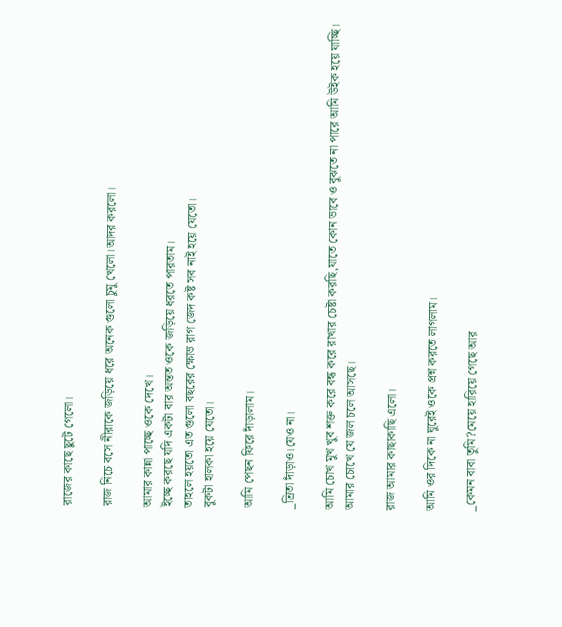রাজের কাছে ছুটে গেলো।

রাজ নিচে বসে নীরাকে জড়িয়ে ধরে অনেক গুলো চুমু খেলো।আদর করলো।

আমার কান্না পাচ্ছে ওকে দেখে।
ইচ্ছে করছে যদি একটা বার অন্তত ওকে জড়িয়ে ধরতে পারতাম।
তাহলে হয়তো এত গুলো বছরের ক্ষোভ রাগ জেদ কষ্ট সব নাই হয়ে যেতো।
বুকটা হালকা হয়ে যেতো।

আমি পেছন ফিরে দাঁড়ালাম।

_ন্রিতা দাঁড়াও।যেও না।

আমি চোখ মুখ খুব শক্ত করে বন্ধ করে রাখার চেষ্টা করছি,যাতে কোন ভাবে ও বুঝতে না পারে আমি উইক হয়ে যাচ্ছি।
আমার চোখে যে জল চলে আসছে।

রাজ আমার কাছাকাছি এলো।

আমি ওর দিকে না ঘুরেই ওকে প্রশ্ন করতে লাগলাম।

_কেমন বাবা তুমি?মেয়ে হারিয়ে গেছে আর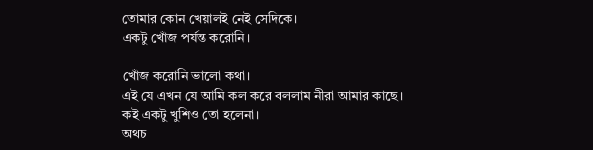তোমার কোন খেয়ালই নেই সেদিকে।
একটু খোঁজ পর্যন্ত করোনি।

খোঁজ করোনি ভালো কথা।
এই যে এখন যে আমি কল করে বললাম নীরা আমার কাছে।
কই একটু খুশিও তো হলেনা।
অথচ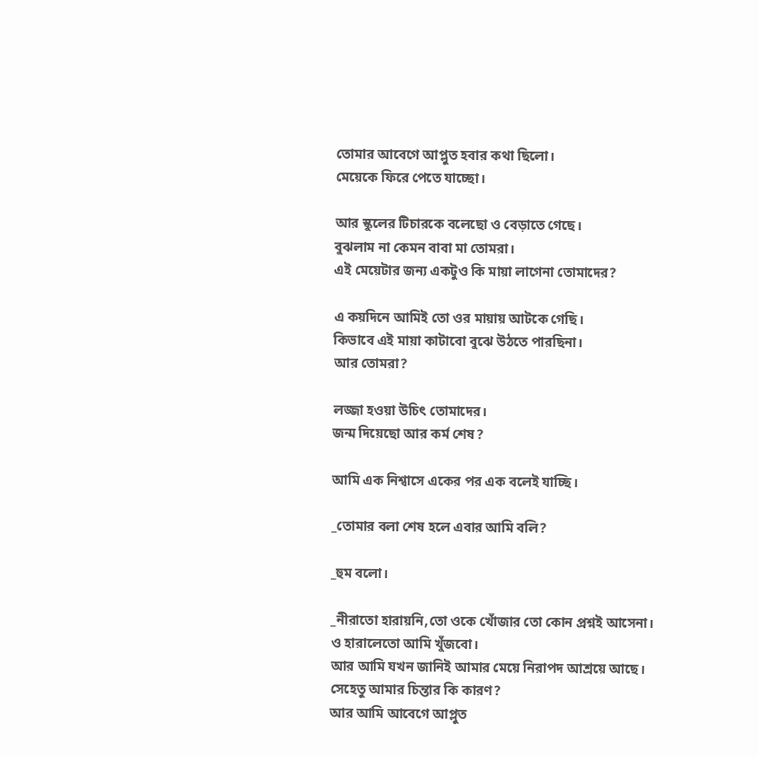তোমার আবেগে আপ্লুত হবার কথা ছিলো।
মেয়েকে ফিরে পেতে যাচ্ছো।

আর স্কুলের টিচারকে বলেছো ও বেড়াতে গেছে।
বুঝলাম না কেমন বাবা মা তোমরা।
এই মেয়েটার জন্য একটুও কি মায়া লাগেনা তোমাদের?

এ কয়দিনে আমিই তো ওর মায়ায় আটকে গেছি।
কিভাবে এই মায়া কাটাবো বুঝে উঠতে পারছিনা।
আর তোমরা?

লজ্জা হওয়া উচিৎ তোমাদের।
জন্ম দিয়েছো আর কর্ম শেষ?

আমি এক নিশ্বাসে একের পর এক বলেই যাচ্ছি।

_তোমার বলা শেষ হলে এবার আমি বলি?

_হুম বলো।

_নীরাতো হারায়নি,তো ওকে খোঁজার তো কোন প্রশ্নই আসেনা।
ও হারালেতো আমি খুঁজবো।
আর আমি যখন জানিই আমার মেয়ে নিরাপদ আশ্রয়ে আছে।
সেহেতু আমার চিন্তার কি কারণ?
আর আমি আবেগে আপ্লুত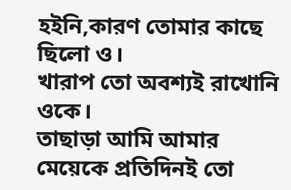হইনি,কারণ তোমার কাছে ছিলো ও।
খারাপ তো অবশ্যই রাখোনি ওকে।
তাছাড়া আমি আমার মেয়েকে প্রতিদিনই তো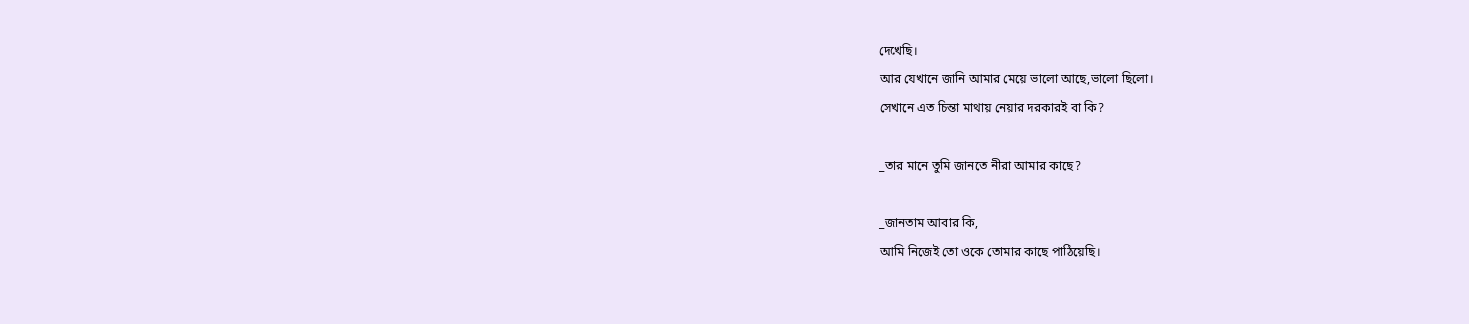দেখেছি।
আর যেখানে জানি আমার মেয়ে ভালো আছে,ভালো ছিলো।
সেখানে এত চিন্তা মাথায় নেয়ার দরকারই বা কি?

_তার মানে তুমি জানতে নীরা আমার কাছে?

_জানতাম আবার কি,
আমি নিজেই তো ওকে তোমার কাছে পাঠিয়েছি।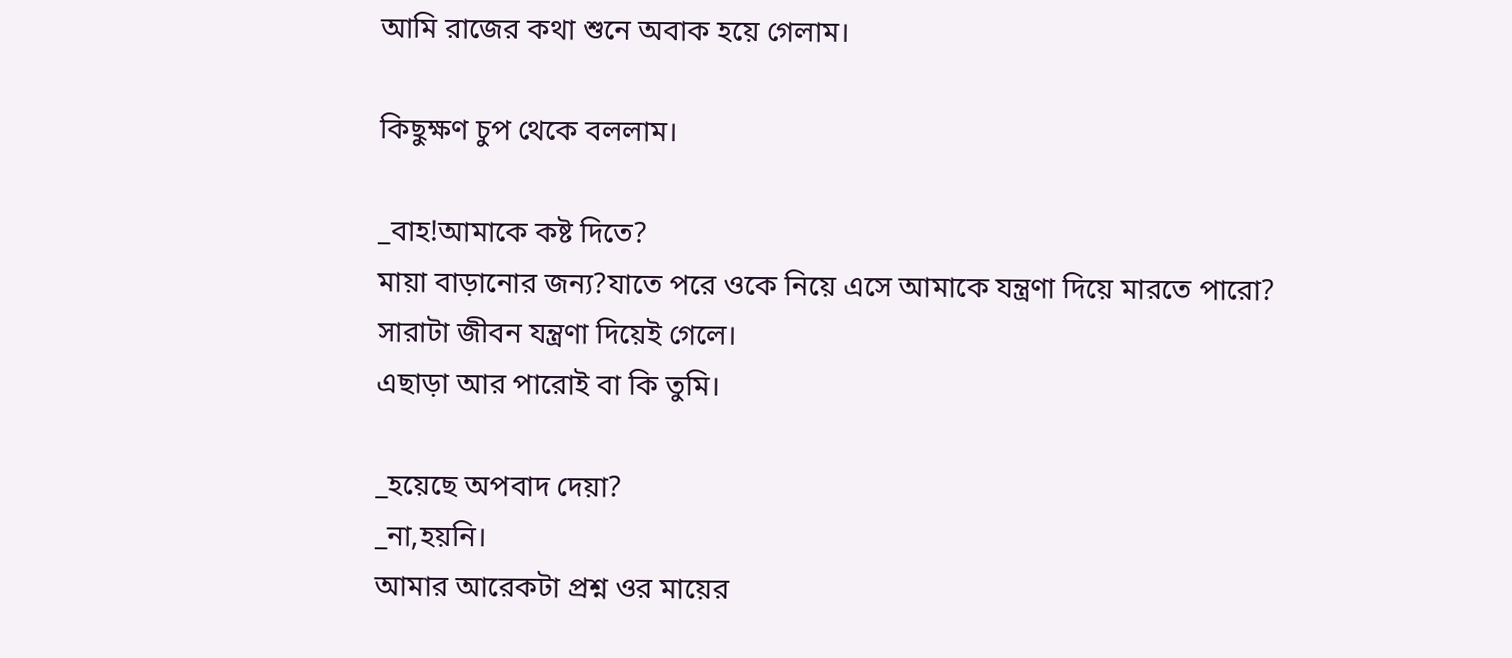আমি রাজের কথা শুনে অবাক হয়ে গেলাম।

কিছুক্ষণ চুপ থেকে বললাম।

_বাহ!আমাকে কষ্ট দিতে?
মায়া বাড়ানোর জন্য?যাতে পরে ওকে নিয়ে এসে আমাকে যন্ত্রণা দিয়ে মারতে পারো?
সারাটা জীবন যন্ত্রণা দিয়েই গেলে।
এছাড়া আর পারোই বা কি তুমি।

_হয়েছে অপবাদ দেয়া?
_না,হয়নি।
আমার আরেকটা প্রশ্ন ওর মায়ের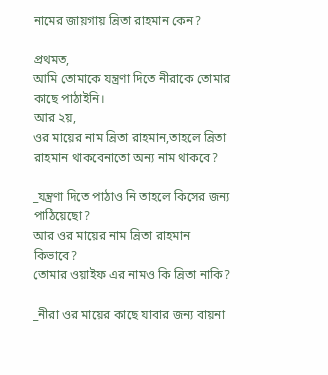নামের জায়গায় ন্রিতা রাহমান কেন?

প্রথমত,
আমি তোমাকে যন্ত্রণা দিতে নীরাকে তোমার কাছে পাঠাইনি।
আর ২য়,
ওর মায়ের নাম ন্রিতা রাহমান,তাহলে ন্রিতা রাহমান থাকবেনাতো অন্য নাম থাকবে?

_যন্ত্রণা দিতে পাঠাও নি তাহলে কিসের জন্য পাঠিয়েছো?
আর ওর মায়ের নাম ন্রিতা রাহমান কিভাবে?
তোমার ওয়াইফ এর নামও কি ন্রিতা নাকি?

_নীরা ওর মায়ের কাছে যাবার জন্য বায়না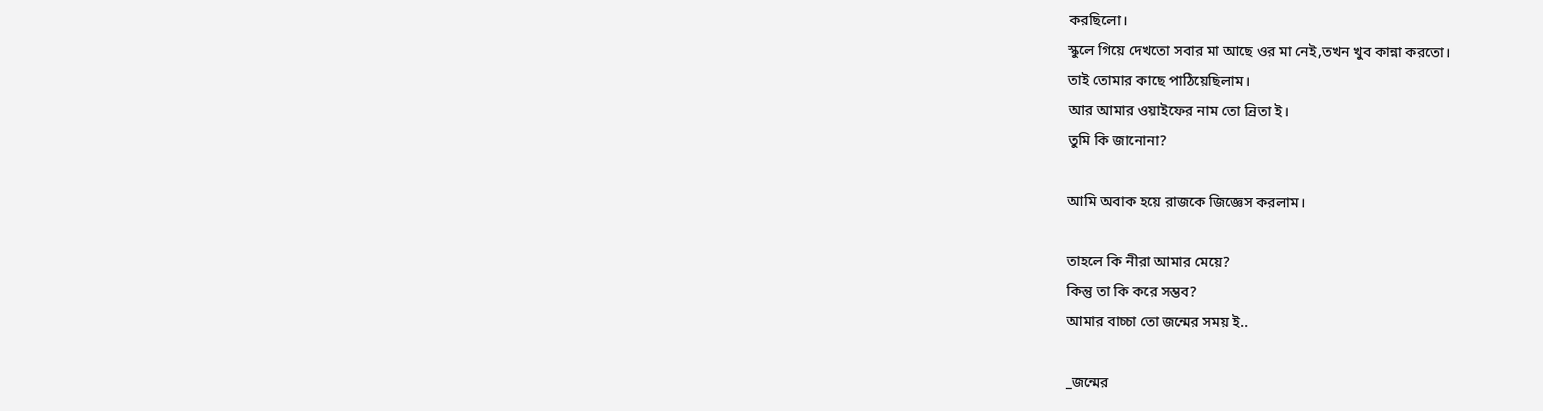করছিলো।
স্কুলে গিয়ে দেখতো সবার মা আছে ওর মা নেই,তখন খুব কান্না করতো।
তাই তোমার কাছে পাঠিয়েছিলাম।
আর আমার ওয়াইফের নাম তো ন্রিতা ই।
তুমি কি জানোনা?

আমি অবাক হয়ে রাজকে জিজ্ঞেস করলাম।

তাহলে কি নীরা আমার মেয়ে?
কিন্তু তা কি করে সম্ভব?
আমার বাচ্চা তো জন্মের সময় ই..

_জন্মের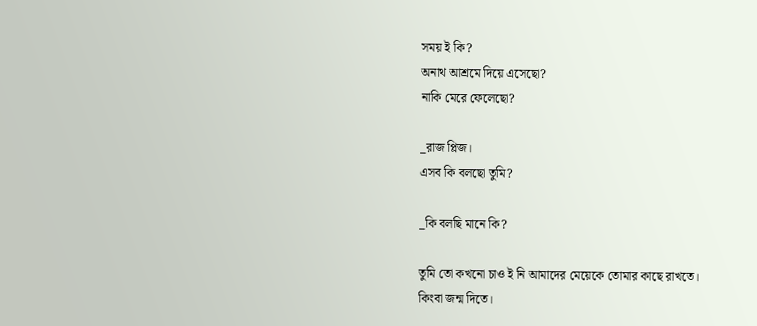সময় ই কি?
অনাথ আশ্রমে দিয়ে এসেছো?
নাকি মেরে ফেলেছো?

_রাজ প্লিজ।
এসব কি বলছো তুমি?

_কি বলছি মানে কি?

তুমি তো কখনো চাও ই নি আমাদের মেয়েকে তোমার কাছে রাখতে।
কিংবা জন্ম দিতে।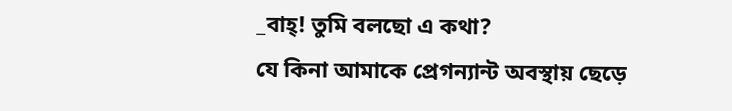_বাহ্! তুমি বলছো এ কথা?
যে কিনা আমাকে প্রেগন্যান্ট অবস্থায় ছেড়ে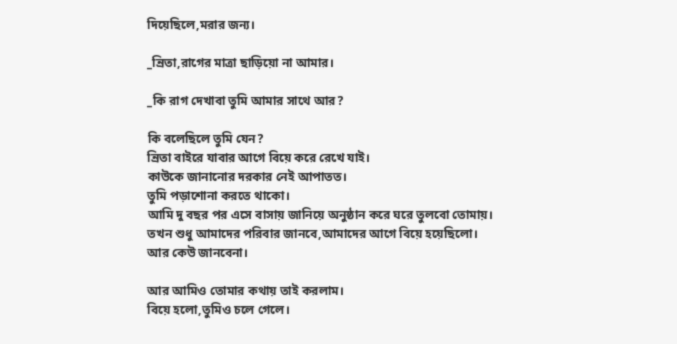দিয়েছিলে,মরার জন্য।

_ন্রিতা,রাগের মাত্রা ছাড়িয়ো না আমার।

_কি রাগ দেখাবা তুমি আমার সাথে আর?

কি বলেছিলে তুমি যেন?
ন্রিতা বাইরে যাবার আগে বিয়ে করে রেখে যাই।
কাউকে জানানোর দরকার নেই আপাতত।
তুমি পড়াশোনা করতে থাকো।
আমি দু বছর পর এসে বাসায় জানিয়ে অনুষ্ঠান করে ঘরে তুলবো তোমায়।
তখন শুধু আমাদের পরিবার জানবে,আমাদের আগে বিয়ে হয়েছিলো।
আর কেউ জানবেনা।

আর আমিও তোমার কথায় তাই করলাম।
বিয়ে হলো,তুমিও চলে গেলে।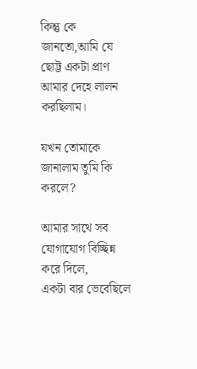কিন্তু কে জানতো,আমি যে ছোট্ট একটা প্রাণ আমার দেহে লালন করছিলাম।

যখন তোমাকে জানালাম তুমি কি করলে?

আমার সাথে সব যোগাযোগ বিচ্ছিন্ন করে দিলে,
একটা বার ভেবেছিলে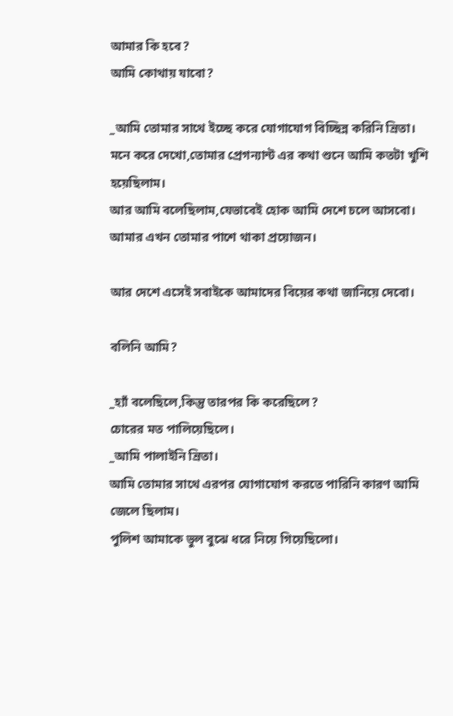আমার কি হবে?
আমি কোথায় যাবো?

_আমি তোমার সাথে ইচ্ছে করে যোগাযোগ বিচ্ছিন্ন করিনি ন্রিতা।
মনে করে দেখো,তোমার প্রেগন্যান্ট এর কথা শুনে আমি কতটা খুশি হয়েছিলাম।
আর আমি বলেছিলাম,যেভাবেই হোক আমি দেশে চলে আসবো।
আমার এখন তোমার পাশে থাকা প্রয়োজন।

আর দেশে এসেই সবাইকে আমাদের বিয়ের কথা জানিয়ে দেবো।

বলিনি আমি?

_হ্যাঁ বলেছিলে,কিন্তু তারপর কি করেছিলে?
চোরের মত পালিয়েছিলে।
_আমি পালাইনি ন্রিতা।
আমি তোমার সাথে এরপর যোগাযোগ করতে পারিনি কারণ আমি জেলে ছিলাম।
পুলিশ আমাকে ভুল বুঝে ধরে নিয়ে গিয়েছিলো।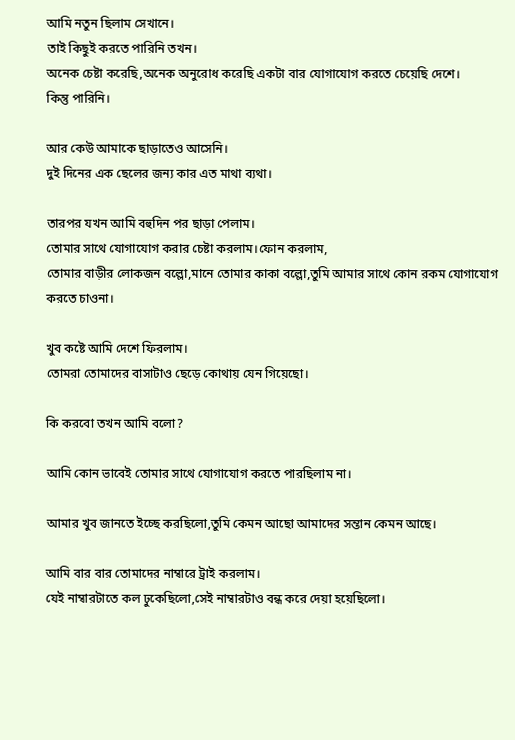আমি নতুন ছিলাম সেখানে।
তাই কিছুই করতে পারিনি তখন।
অনেক চেষ্টা করেছি,অনেক অনুরোধ করেছি একটা বার যোগাযোগ করতে চেয়েছি দেশে।
কিন্তু পারিনি।

আর কেউ আমাকে ছাড়াতেও আসেনি।
দুই দিনের এক ছেলের জন্য কার এত মাথা ব্যথা।

তারপর যখন আমি বহুদিন পর ছাড়া পেলাম।
তোমার সাথে যোগাযোগ করার চেষ্টা করলাম।ফোন করলাম,
তোমার বাড়ীর লোকজন বল্লো,মানে তোমার কাকা বল্লো,তুমি আমার সাথে কোন রকম যোগাযোগ করতে চাওনা।

খুব কষ্টে আমি দেশে ফিরলাম।
তোমরা তোমাদের বাসাটাও ছেড়ে কোথায় যেন গিয়েছো।

কি করবো তখন আমি বলো?

আমি কোন ভাবেই তোমার সাথে যোগাযোগ করতে পারছিলাম না।

আমার খুব জানতে ইচ্ছে করছিলো,তুমি কেমন আছো আমাদের সন্তান কেমন আছে।

আমি বার বার তোমাদের নাম্বারে ট্রাই করলাম।
যেই নাম্বারটাতে কল ঢুকেছিলো,সেই নাম্বারটাও বন্ধ করে দেয়া হয়েছিলো।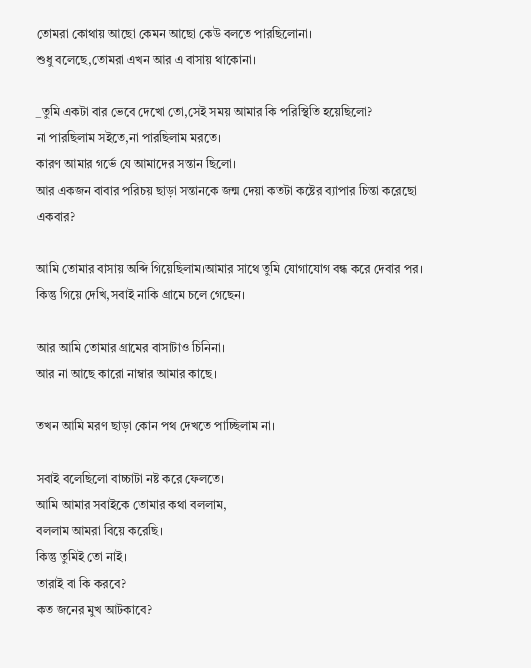তোমরা কোথায় আছো কেমন আছো কেউ বলতে পারছিলোনা।
শুধু বলেছে,তোমরা এখন আর এ বাসায় থাকোনা।

_তুমি একটা বার ভেবে দেখো তো,সেই সময় আমার কি পরিস্থিতি হয়েছিলো?
না পারছিলাম সইতে,না পারছিলাম মরতে।
কারণ আমার গর্ভে যে আমাদের সন্তান ছিলো।
আর একজন বাবার পরিচয় ছাড়া সন্তানকে জন্ম দেয়া কতটা কষ্টের ব্যাপার চিন্তা করেছো একবার?

আমি তোমার বাসায় অব্দি গিয়েছিলাম।আমার সাথে তুমি যোগাযোগ বন্ধ করে দেবার পর।
কিন্তু গিয়ে দেখি,সবাই নাকি গ্রামে চলে গেছেন।

আর আমি তোমার গ্রামের বাসাটাও চিনিনা।
আর না আছে কারো নাম্বার আমার কাছে।

তখন আমি মরণ ছাড়া কোন পথ দেখতে পাচ্ছিলাম না।

সবাই বলেছিলো বাচ্চাটা নষ্ট করে ফেলতে।
আমি আমার সবাইকে তোমার কথা বললাম,
বললাম আমরা বিয়ে করেছি।
কিন্তু তুমিই তো নাই।
তারাই বা কি করবে?
কত জনের মুখ আটকাবে?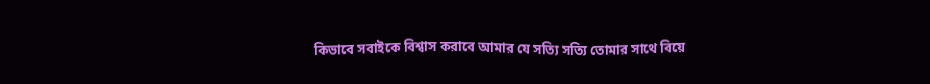কিভাবে সবাইকে বিশ্বাস করাবে আমার যে সত্যি সত্যি তোমার সাথে বিয়ে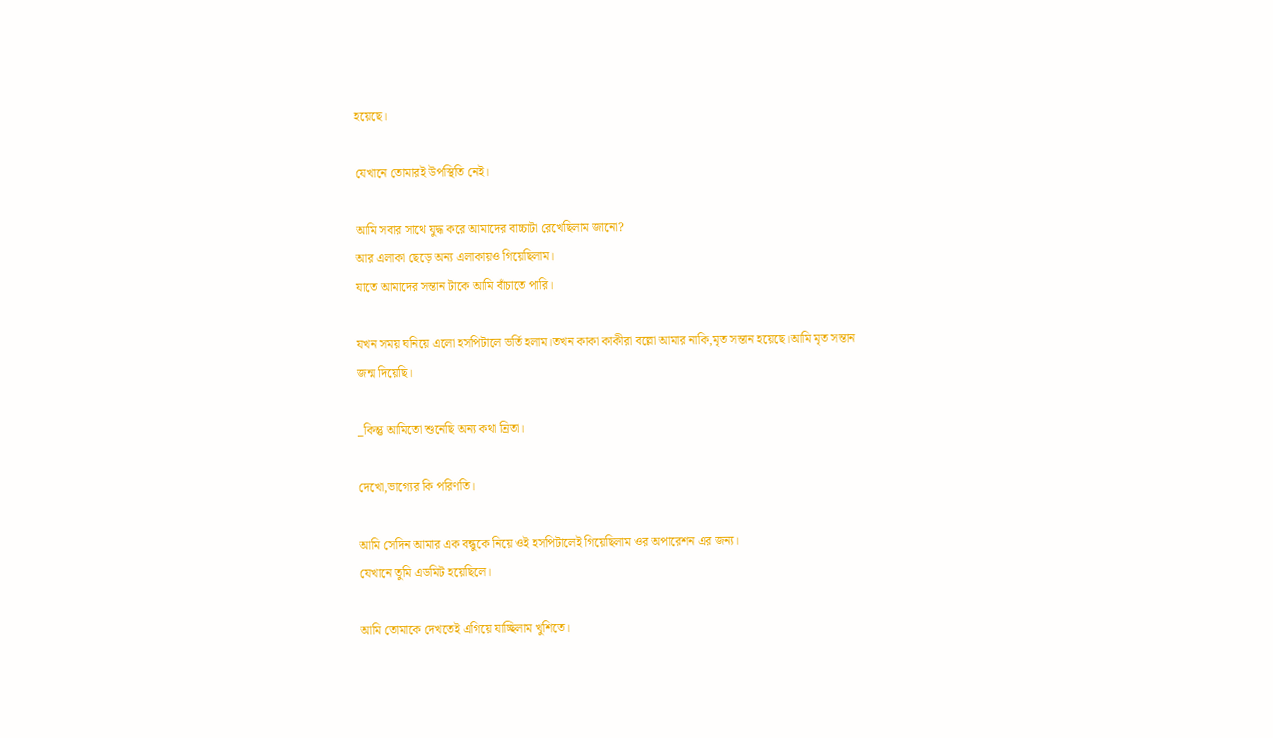হয়েছে।

যেখানে তোমারই উপস্থিতি নেই।

আমি সবার সাথে যুদ্ধ করে আমাদের বাচ্চাটা রেখেছিলাম জানো?
আর এলাকা ছেড়ে অন্য এলাকায়ও গিয়েছিলাম।
যাতে আমাদের সন্তান টাকে আমি বাঁচাতে পারি।

যখন সময় ঘনিয়ে এলো হসপিটালে ভর্তি হলাম।তখন কাকা কাকীরা বল্লো আমার নাকি,মৃত সন্তান হয়েছে।আমি মৃত সন্তান জন্ম দিয়েছি।

_কিন্তু আমিতো শুনেছি অন্য কথা ন্রিতা।

দেখো,ভাগ্যের কি পরিণতি।

আমি সেদিন আমার এক বন্ধুকে নিয়ে ওই হসপিটালেই গিয়েছিলাম ওর অপারেশন এর জন্য।
যেখানে তুমি এডমিট হয়েছিলে।

আমি তোমাকে দেখতেই এগিয়ে যাচ্ছিলাম খুশিতে।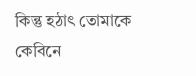কিন্তু হঠাৎ তোমাকে কেবিনে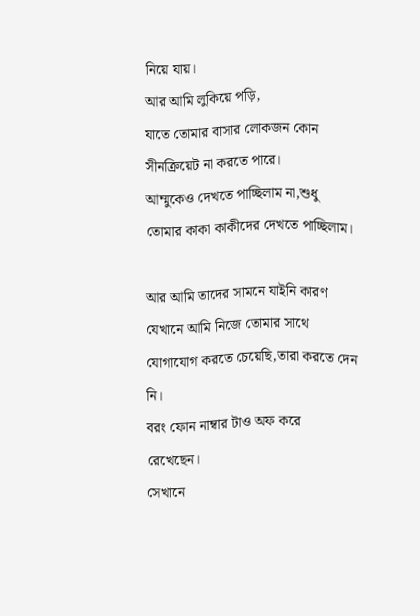নিয়ে যায়।
আর আমি লুকিয়ে পড়ি,
যাতে তোমার বাসার লোকজন কোন সীনক্রিয়েট না করতে পারে।
আম্মুকেও দেখতে পাচ্ছিলাম না,শুধু তোমার কাকা কাকীদের দেখতে পাচ্ছিলাম।

আর আমি তাদের সামনে যাইনি কারণ যেখানে আমি নিজে তোমার সাথে যোগাযোগ করতে চেয়েছি,তারা করতে দেন নি।
বরং ফোন নাম্বার টাও অফ করে রেখেছেন।
সেখানে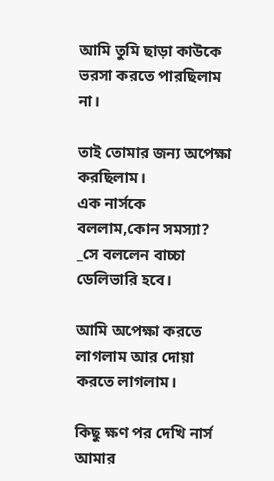আমি তুমি ছাড়া কাউকে ভরসা করতে পারছিলাম না।

তাই তোমার জন্য অপেক্ষা করছিলাম।
এক নার্সকে বললাম,কোন সমস্যা?
_সে বললেন বাচ্চা ডেলিভারি হবে।

আমি অপেক্ষা করতে লাগলাম আর দোয়া করতে লাগলাম।

কিছু ক্ষণ পর দেখি নার্স আমার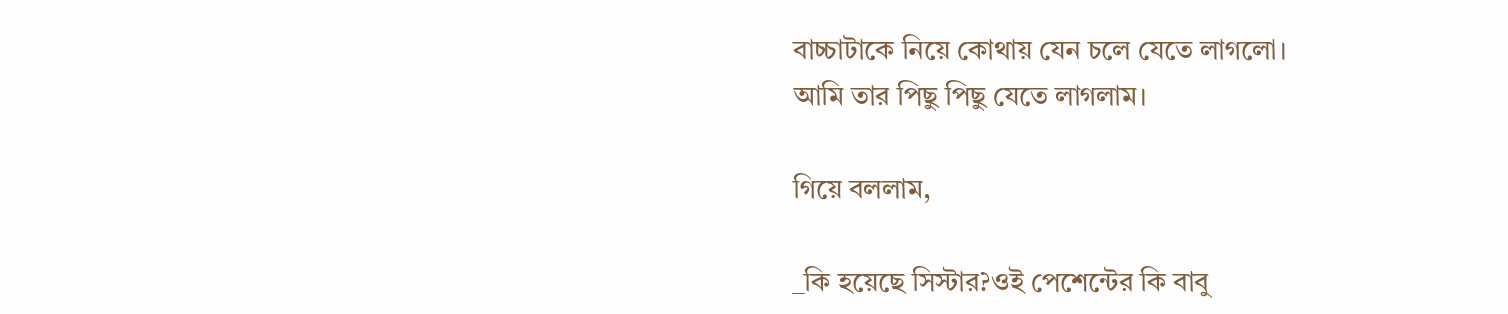বাচ্চাটাকে নিয়ে কোথায় যেন চলে যেতে লাগলো।
আমি তার পিছু পিছু যেতে লাগলাম।

গিয়ে বললাম,

_কি হয়েছে সিস্টার?ওই পেশেন্টের কি বাবু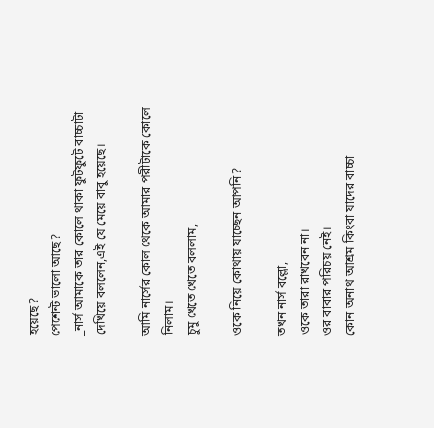হয়েছে?
পেশেন্ট ভালো আছে?
_নার্স আমাকে তার কোলে থাকা ফুটফুটে বাচ্চাটা দেখিয়ে বললেন,এই যে মেয়ে বাবু হয়েছে।

আমি নার্সের কোল থেকে আমার পরীটাকে কোলে নিলাম।
চুমু খেতে খেতে বললাম,

ওকে নিয়ে কোথায় যাচ্ছেন আপনি?

তখন নার্স বল্লো,
ওকে তারা রাখবেন না।
ওর বাবার পরিচয় নেই।
কোন অনাথ আশ্রম কিংবা যাদের বাচ্চা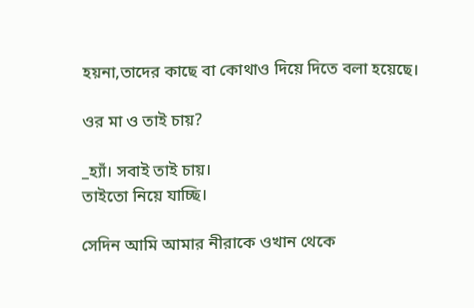হয়না,তাদের কাছে বা কোথাও দিয়ে দিতে বলা হয়েছে।

ওর মা ও তাই চায়?

_হ্যাঁ। সবাই তাই চায়।
তাইতো নিয়ে যাচ্ছি।

সেদিন আমি আমার নীরাকে ওখান থেকে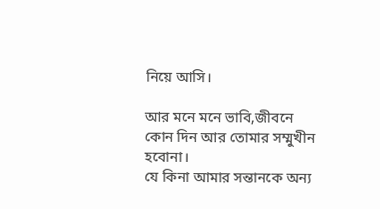নিয়ে আসি।

আর মনে মনে ভাবি,জীবনে কোন দিন আর তোমার সম্মুখীন হবোনা।
যে কিনা আমার সন্তানকে অন্য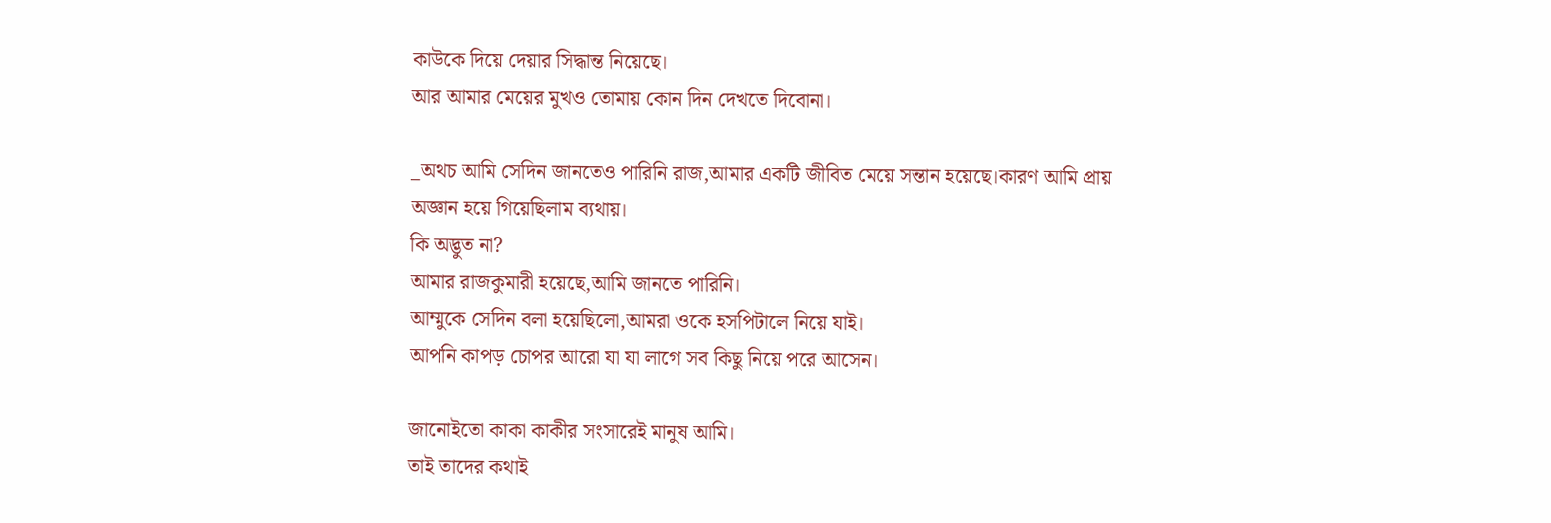কাউকে দিয়ে দেয়ার সিদ্ধান্ত নিয়েছে।
আর আমার মেয়ের মুখও তোমায় কোন দিন দেখতে দিবোনা।

_অথচ আমি সেদিন জানতেও পারিনি রাজ,আমার একটি জীবিত মেয়ে সন্তান হয়েছে।কারণ আমি প্রায় অজ্ঞান হয়ে গিয়েছিলাম ব্যথায়।
কি অদ্ভুত না?
আমার রাজকুমারী হয়েছে,আমি জানতে পারিনি।
আম্মুকে সেদিন বলা হয়েছিলো,আমরা ওকে হসপিটালে নিয়ে যাই।
আপনি কাপড় চোপর আরো যা যা লাগে সব কিছু নিয়ে পরে আসেন।

জানোইতো কাকা কাকীর সংসারেই মানুষ আমি।
তাই তাদের কথাই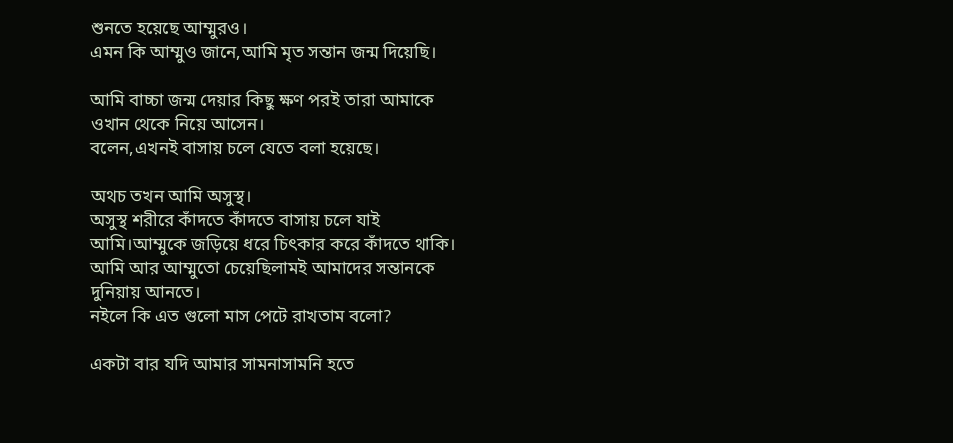শুনতে হয়েছে আম্মুরও।
এমন কি আম্মুও জানে,আমি মৃত সন্তান জন্ম দিয়েছি।

আমি বাচ্চা জন্ম দেয়ার কিছু ক্ষণ পরই তারা আমাকে ওখান থেকে নিয়ে আসেন।
বলেন,এখনই বাসায় চলে যেতে বলা হয়েছে।

অথচ তখন আমি অসুস্থ।
অসুস্থ শরীরে কাঁদতে কাঁদতে বাসায় চলে যাই আমি।আম্মুকে জড়িয়ে ধরে চিৎকার করে কাঁদতে থাকি।
আমি আর আম্মুতো চেয়েছিলামই আমাদের সন্তানকে দুনিয়ায় আনতে।
নইলে কি এত গুলো মাস পেটে রাখতাম বলো?

একটা বার যদি আমার সামনাসামনি হতে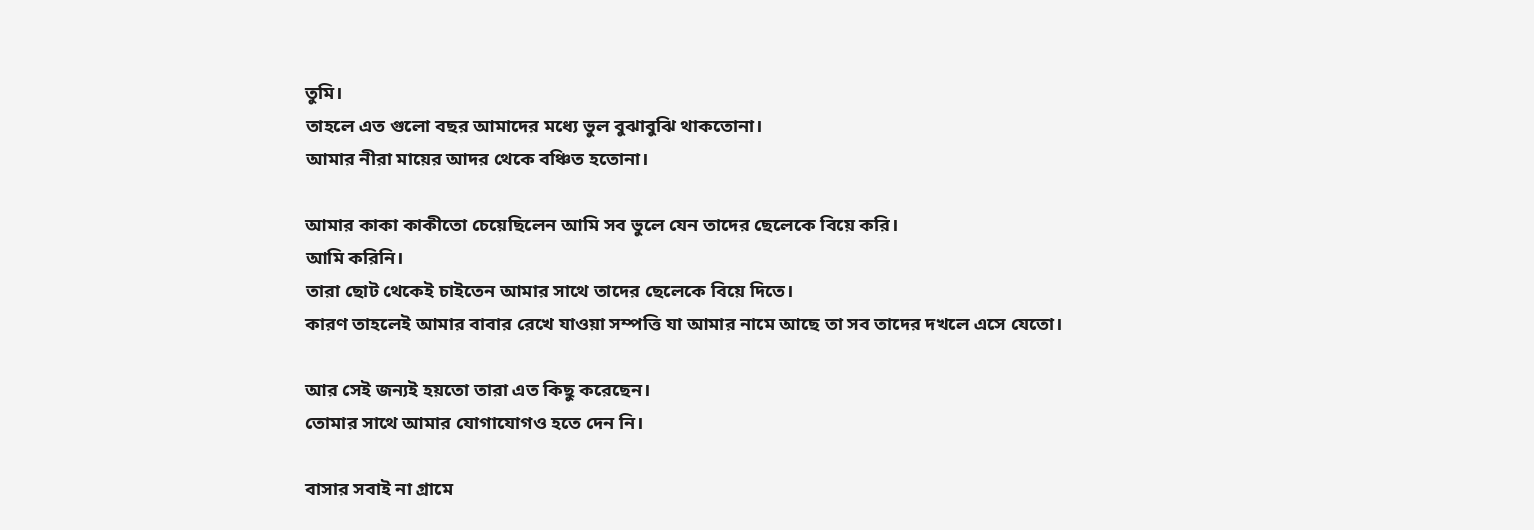তুমি।
তাহলে এত গুলো বছর আমাদের মধ্যে ভুল বুঝাবুঝি থাকতোনা।
আমার নীরা মায়ের আদর থেকে বঞ্চিত হতোনা।

আমার কাকা কাকীতো চেয়েছিলেন আমি সব ভুলে যেন তাদের ছেলেকে বিয়ে করি।
আমি করিনি।
তারা ছোট থেকেই চাইতেন আমার সাথে তাদের ছেলেকে বিয়ে দিতে।
কারণ তাহলেই আমার বাবার রেখে যাওয়া সম্পত্তি যা আমার নামে আছে তা সব তাদের দখলে এসে যেতো।

আর সেই জন্যই হয়তো তারা এত কিছু করেছেন।
তোমার সাথে আমার যোগাযোগও হতে দেন নি।

বাসার সবাই না গ্রামে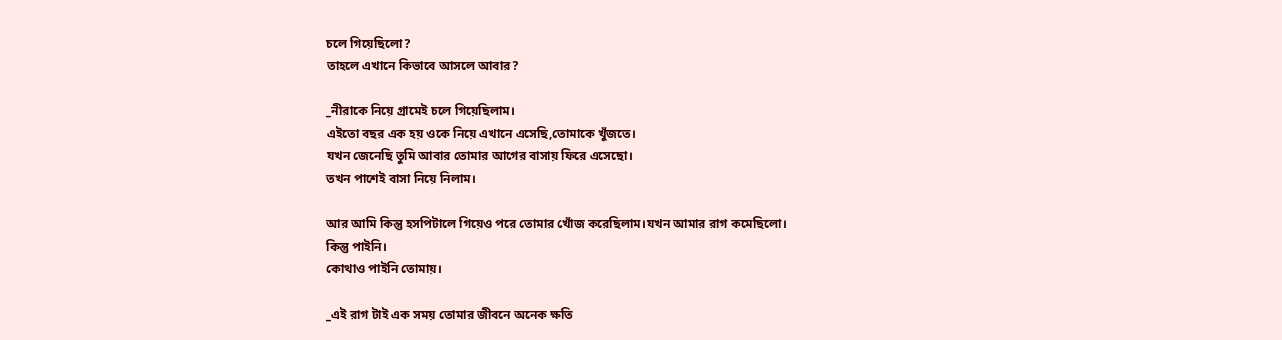চলে গিয়েছিলো?
তাহলে এখানে কিভাবে আসলে আবার?

_নীরাকে নিয়ে গ্রামেই চলে গিয়েছিলাম।
এইতো বছর এক হয় ওকে নিয়ে এখানে এসেছি,তোমাকে খুঁজতে।
যখন জেনেছি তুমি আবার তোমার আগের বাসায় ফিরে এসেছো।
তখন পাশেই বাসা নিয়ে নিলাম।

আর আমি কিন্তু হসপিটালে গিয়েও পরে তোমার খোঁজ করেছিলাম।যখন আমার রাগ কমেছিলো।
কিন্তু পাইনি।
কোথাও পাইনি তোমায়।

_এই রাগ টাই এক সময় তোমার জীবনে অনেক ক্ষতি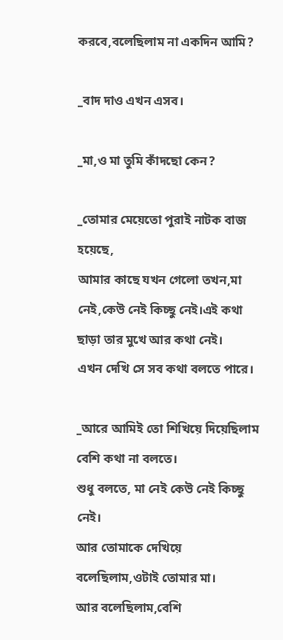করবে,বলেছিলাম না একদিন আমি?

_বাদ দাও এখন এসব।

_মা,ও মা তুমি কাঁদছো কেন?

_তোমার মেয়েতো পুরাই নাটক বাজ হয়েছে,
আমার কাছে যখন গেলো তখন,মা নেই,কেউ নেই কিচ্ছু নেই।এই কথা ছাড়া তার মুখে আর কথা নেই।
এখন দেখি সে সব কথা বলতে পারে।

_আরে আমিই তো শিখিয়ে দিয়েছিলাম বেশি কথা না বলতে।
শুধু বলতে, মা নেই কেউ নেই কিচ্ছু নেই।
আর তোমাকে দেখিয়ে বলেছিলাম,ওটাই তোমার মা।
আর বলেছিলাম,বেশি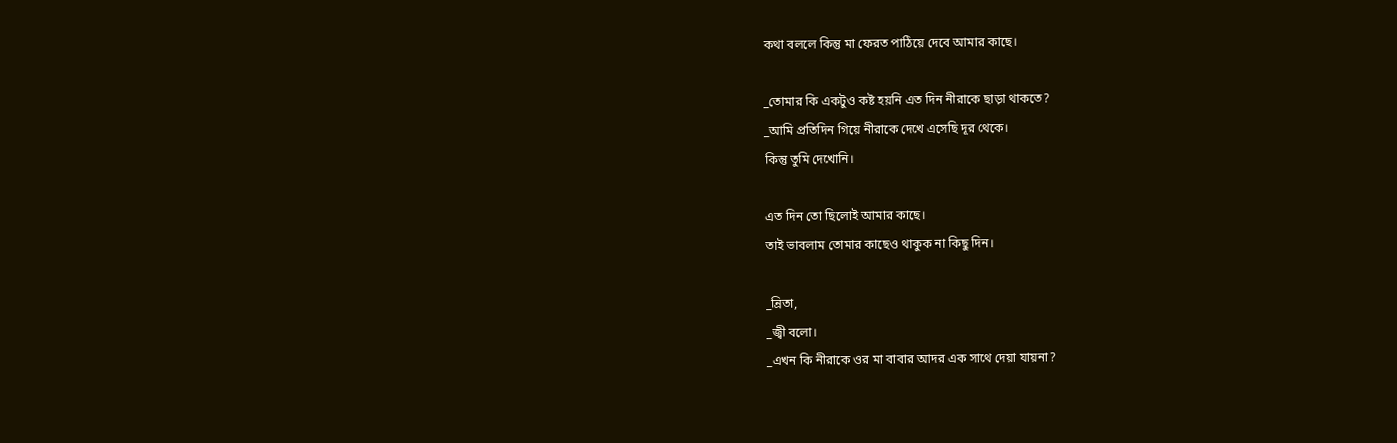কথা বললে কিন্তু মা ফেরত পাঠিয়ে দেবে আমার কাছে।

_তোমার কি একটুও কষ্ট হয়নি এত দিন নীরাকে ছাড়া থাকতে?
_আমি প্রতিদিন গিয়ে নীরাকে দেখে এসেছি দূর থেকে।
কিন্তু তুমি দেখোনি।

এত দিন তো ছিলোই আমার কাছে।
তাই ভাবলাম তোমার কাছেও থাকুক না কিছু দিন।

_ন্রিতা,
_জ্বী বলো।
_এখন কি নীরাকে ওর মা বাবার আদর এক সাথে দেয়া যায়না?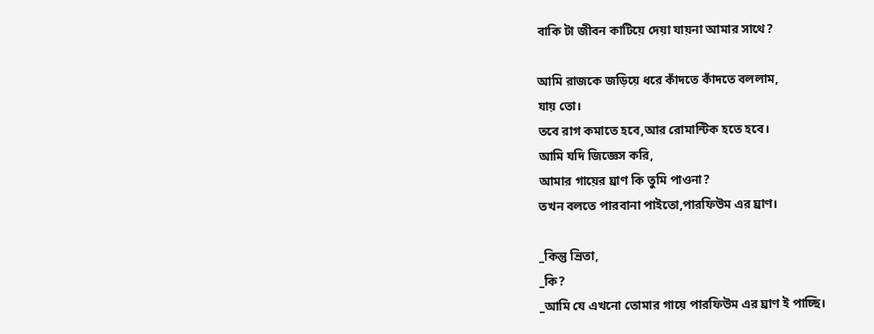বাকি টা জীবন কাটিয়ে দেয়া যায়না আমার সাথে?

আমি রাজকে জড়িয়ে ধরে কাঁদতে কাঁদতে বললাম,
যায় তো।
তবে রাগ কমাতে হবে,আর রোমান্টিক হতে হবে।
আমি যদি জিজ্ঞেস করি,
আমার গায়ের ঘ্রাণ কি তুমি পাওনা?
তখন বলতে পারবানা পাইতো,পারফিউম এর ঘ্রাণ।

_কিন্তু ন্রিতা,
_কি?
_আমি যে এখনো তোমার গায়ে পারফিউম এর ঘ্রাণ ই পাচ্ছি।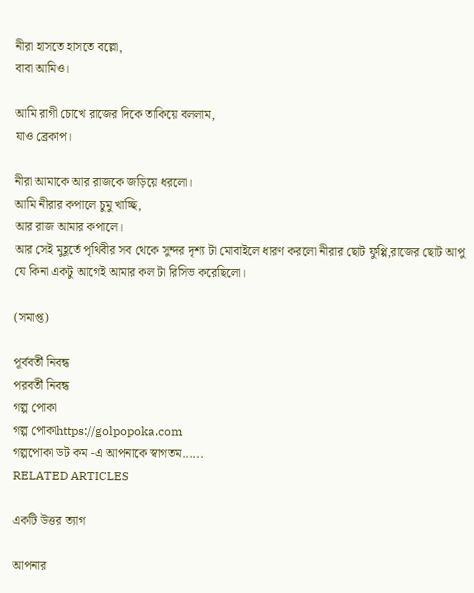নীরা হাসতে হাসতে বল্লো,
বাবা আমিও।

আমি রাগী চোখে রাজের দিকে তাকিয়ে বললাম,
যাও ব্রেকাপ।

নীরা আমাকে আর রাজকে জড়িয়ে ধরলো।
আমি নীরার কপালে চুমু খাচ্ছি,
আর রাজ আমার কপালে।
আর সেই মুহূর্তে পৃথিবীর সব থেকে সুন্দর দৃশ্য টা মোবাইলে ধারণ করলো নীরার ছোট ফুপ্পি,রাজের ছোট আপু যে কিনা একটু আগেই আমার কল টা রিসিভ করেছিলো।

(সমাপ্ত)

পূর্ববর্তী নিবন্ধ
পরবর্তী নিবন্ধ
গল্প পোকা
গল্প পোকাhttps://golpopoka.com
গল্পপোকা ডট কম -এ আপনাকে স্বাগতম......
RELATED ARTICLES

একটি উত্তর ত্যাগ

আপনার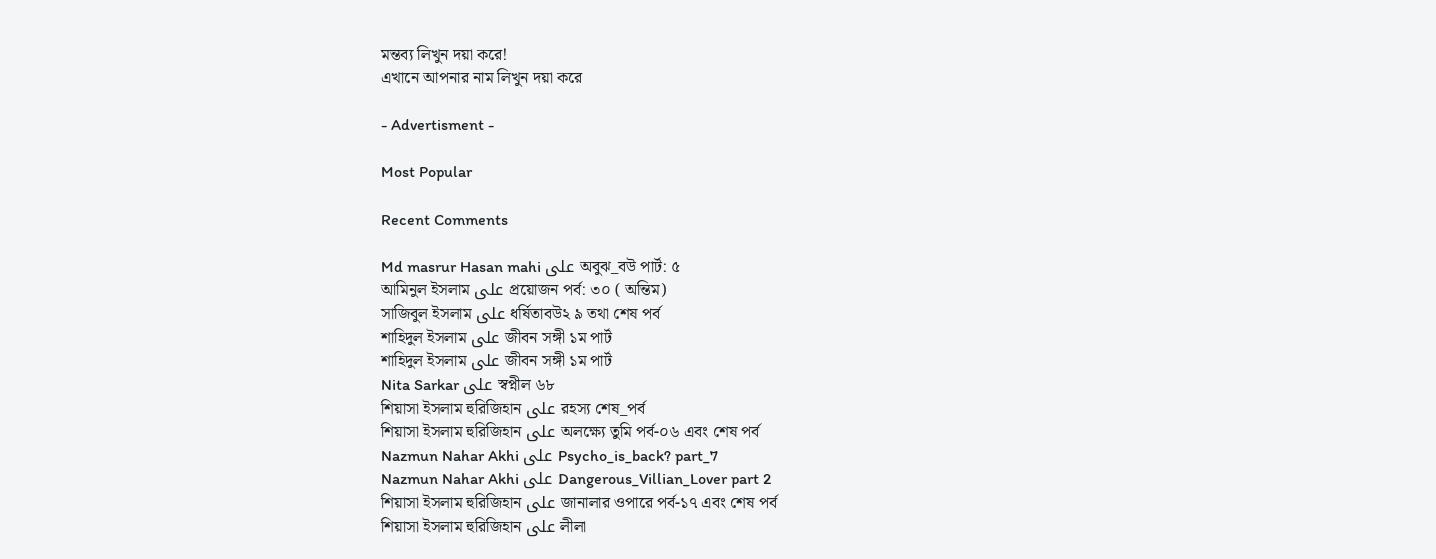মন্তব্য লিখুন দয়া করে!
এখানে আপনার নাম লিখুন দয়া করে

- Advertisment -

Most Popular

Recent Comments

Md masrur Hasan mahi على অবুঝ_বউ পার্ট: ৫
আমিনুল ইসলাম على প্রয়োজন পর্ব: ৩০ ( অন্তিম)
সাজিবুল ইসলাম على ধর্ষিতাবউ২ ৯ তথা শেষ পর্ব
শাহিদুল ইসলাম على জীবন সঙ্গী ১ম পার্ট
শাহিদুল ইসলাম على জীবন সঙ্গী ১ম পার্ট
Nita Sarkar على স্বপ্নীল ৬৮
শিয়াসা ইসলাম হুরিজিহান على রহস্য শেষ_পর্ব
শিয়াসা ইসলাম হুরিজিহান على অলক্ষ্যে তুমি পর্ব-০৬ এবং শেষ পর্ব
Nazmun Nahar Akhi على Psycho_is_back? part_7
Nazmun Nahar Akhi على Dangerous_Villian_Lover part 2
শিয়াসা ইসলাম হুরিজিহান على জানালার ওপারে পর্ব-১৭ এবং শেষ পর্ব
শিয়াসা ইসলাম হুরিজিহান على লীলা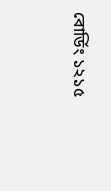বোর্ডিং ১২১৫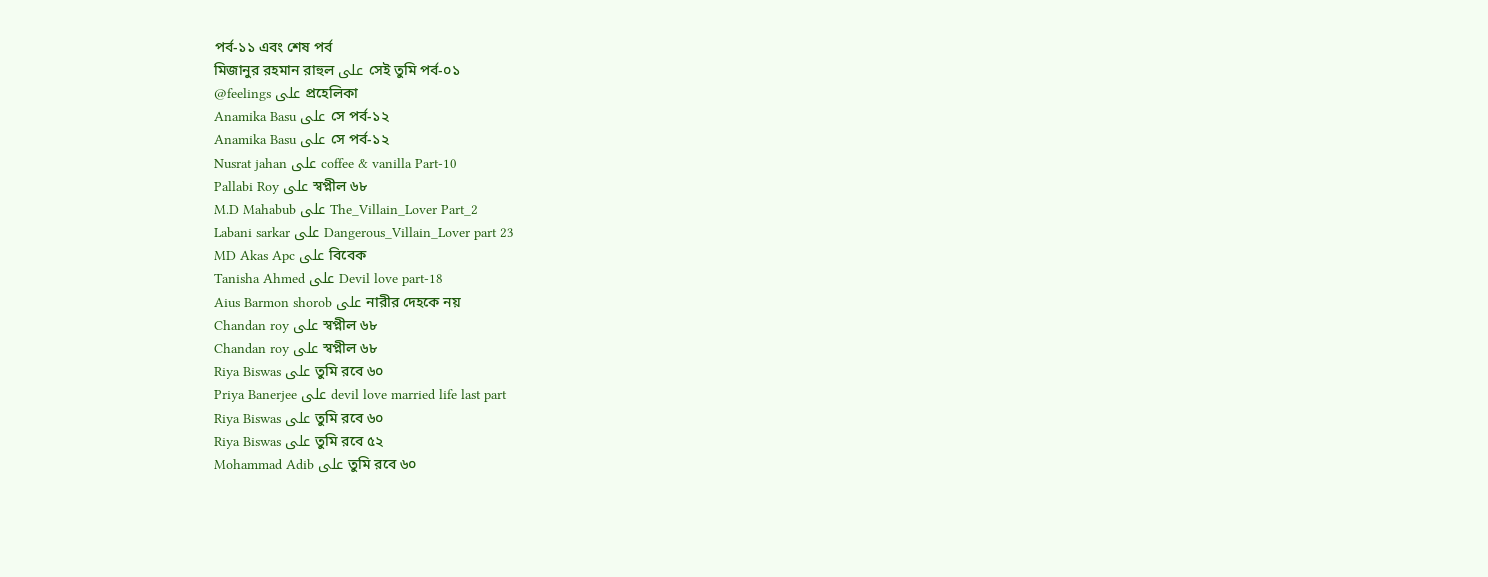পর্ব-১১ এবং শেষ পর্ব
মিজানুর রহমান রাহুল على সেই তুমি পর্ব-০১
@feelings على প্রহেলিকা
Anamika Basu على সে পর্ব-১২
Anamika Basu على সে পর্ব-১২
Nusrat jahan على coffee & vanilla Part-10
Pallabi Roy على স্বপ্নীল ৬৮
M.D Mahabub على The_Villain_Lover Part_2
Labani sarkar على Dangerous_Villain_Lover part 23
MD Akas Apc على বিবেক
Tanisha Ahmed على Devil love part-18
Aius Barmon shorob على নারীর দেহকে নয়
Chandan roy على স্বপ্নীল ৬৮
Chandan roy على স্বপ্নীল ৬৮
Riya Biswas على তুমি রবে ৬০
Priya Banerjee على devil love married life last part
Riya Biswas على তুমি রবে ৬০
Riya Biswas على তুমি রবে ৫২
Mohammad Adib على তুমি রবে ৬০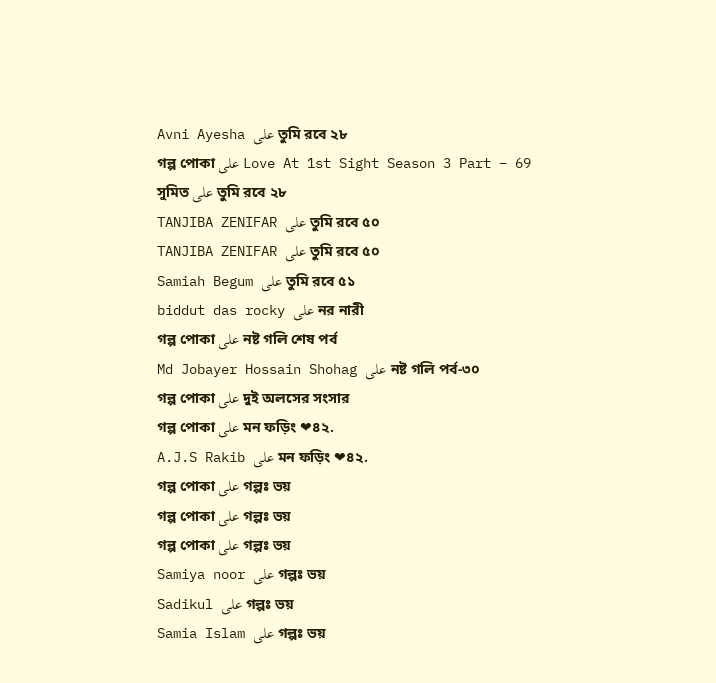Avni Ayesha على তুমি রবে ২৮
গল্প পোকা على Love At 1st Sight Season 3 Part – 69
সুমিত على তুমি রবে ২৮
TANJIBA ZENIFAR على তুমি রবে ৫০
TANJIBA ZENIFAR على তুমি রবে ৫০
Samiah Begum على তুমি রবে ৫১
biddut das rocky على নর নারী
গল্প পোকা على নষ্ট গলি শেষ পর্ব
Md Jobayer Hossain Shohag على নষ্ট গলি পর্ব-৩০
গল্প পোকা على দুই অলসের সংসার
গল্প পোকা على মন ফড়িং ❤৪২.
A.J.S Rakib على মন ফড়িং ❤৪২.
গল্প পোকা على গল্পঃ ভয়
গল্প পোকা على গল্পঃ ভয়
গল্প পোকা على গল্পঃ ভয়
Samiya noor على গল্পঃ ভয়
Sadikul على গল্পঃ ভয়
Samia Islam على গল্পঃ ভয়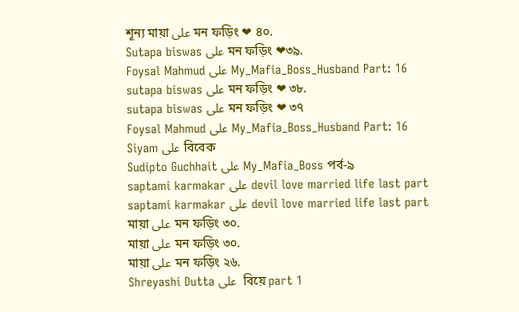শূন্য মায়া على মন ফড়িং ❤ ৪০.
Sutapa biswas على মন ফড়িং ❤৩৯.
Foysal Mahmud على My_Mafia_Boss_Husband Part: 16
sutapa biswas على মন ফড়িং ❤ ৩৮.
sutapa biswas على মন ফড়িং ❤ ৩৭
Foysal Mahmud على My_Mafia_Boss_Husband Part: 16
Siyam على বিবেক
Sudipto Guchhait على My_Mafia_Boss পর্ব-৯
saptami karmakar على devil love married life last part
saptami karmakar على devil love married life last part
মায়া على মন ফড়িং ৩০.
মায়া على মন ফড়িং ৩০.
মায়া على মন ফড়িং ২৬.
Shreyashi Dutta على  বিয়ে part 1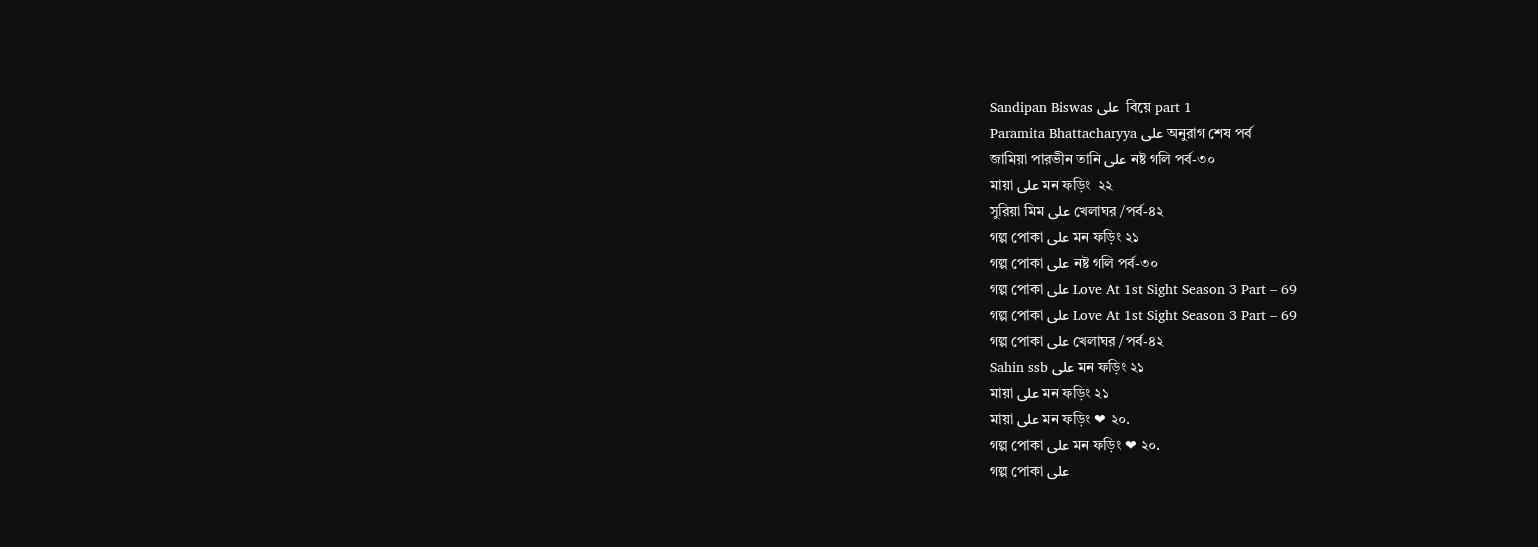Sandipan Biswas على  বিয়ে part 1
Paramita Bhattacharyya على অনুরাগ শেষ পর্ব
জামিয়া পারভীন তানি على নষ্ট গলি পর্ব-৩০
মায়া على মন ফড়িং  ২২
সুরিয়া মিম على খেলাঘর /পর্ব-৪২
গল্প পোকা على মন ফড়িং ২১
গল্প পোকা على নষ্ট গলি পর্ব-৩০
গল্প পোকা على Love At 1st Sight Season 3 Part – 69
গল্প পোকা على Love At 1st Sight Season 3 Part – 69
গল্প পোকা على খেলাঘর /পর্ব-৪২
Sahin ssb على মন ফড়িং ২১
মায়া على মন ফড়িং ২১
মায়া على মন ফড়িং ❤ ২০.
গল্প পোকা على মন ফড়িং ❤ ২০.
গল্প পোকা على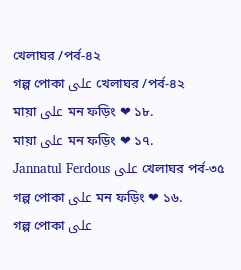খেলাঘর /পর্ব-৪২
গল্প পোকা على খেলাঘর /পর্ব-৪২
মায়া على মন ফড়িং ❤ ১৮.
মায়া على মন ফড়িং ❤ ১৭.
Jannatul Ferdous على খেলাঘর পর্ব-৩৫
গল্প পোকা على মন ফড়িং ❤ ১৬.
গল্প পোকা على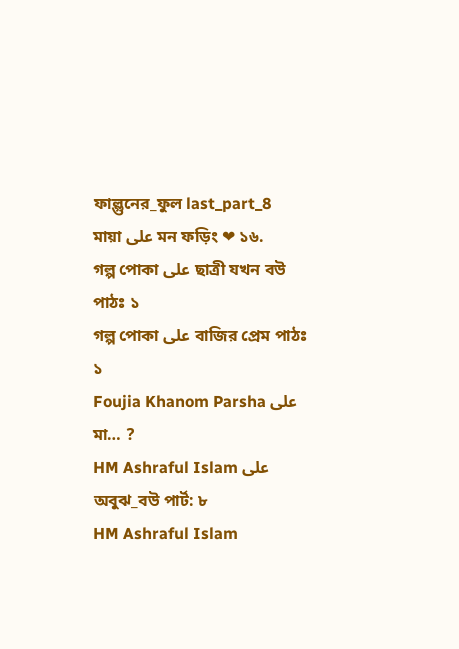ফাল্গুনের_ফুল last_part_8
মায়া على মন ফড়িং ❤ ১৬.
গল্প পোকা على ছাত্রী যখন বউ পাঠঃ ১
গল্প পোকা على বাজির প্রেম পাঠঃ ১
Foujia Khanom Parsha على মা… ?
HM Ashraful Islam على অবুঝ_বউ পার্ট: ৮
HM Ashraful Islam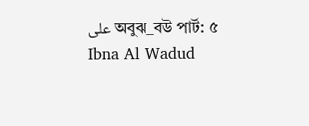على অবুঝ_বউ পার্ট: ৫
Ibna Al Wadud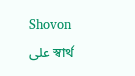Shovon على স্বার্থ